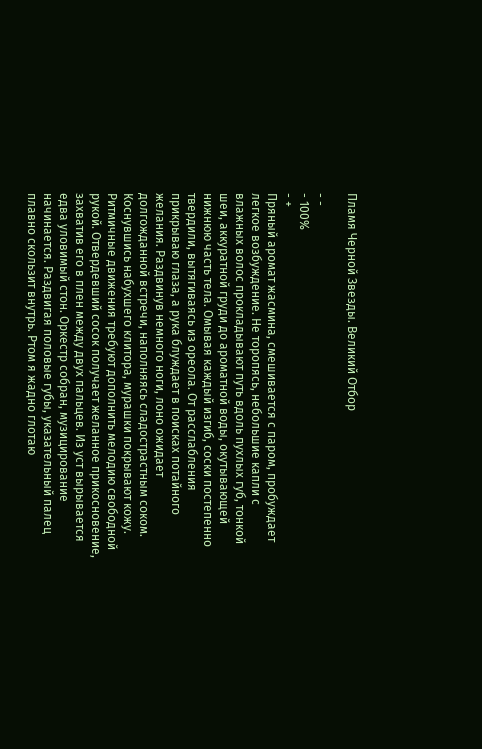Пламя Черной Звезды. Великий Отбор

- -
- 100%
- +
Пряный аромат жасмина, смешивается с паром, пробуждает легкое возбуждение. Не торопясь, небольшие капли с влажных волос прокладывают путь вдоль пухлых губ, тонкой шеи, аккуратной груди до ароматной воды, окутывающей нижнюю часть тела. Омывая каждый изгиб, соски постепенно твердили, вытягиваясь из ореола. От расслабления прикрываю глаза, а рука блуждает в поисках потайного желания. Раздвинув немного ноги, лоно ожидает долгожданной встречи, наполняясь сладострастным соком. Коснувшись набухшего клитора, мурашки покрывают кожу. Ритмичные движения требуют дополнить мелодию свободной рукой. Отвердевший сосок получает желанное прикосновение, захватив его в плен между двух пальцев. Из уст вырывается едва уловимый стон. Оркестр собран, музицирование начинается. Раздвигая половые губы, указательный палец плавно скользит внутрь. Ртом я жадно глотаю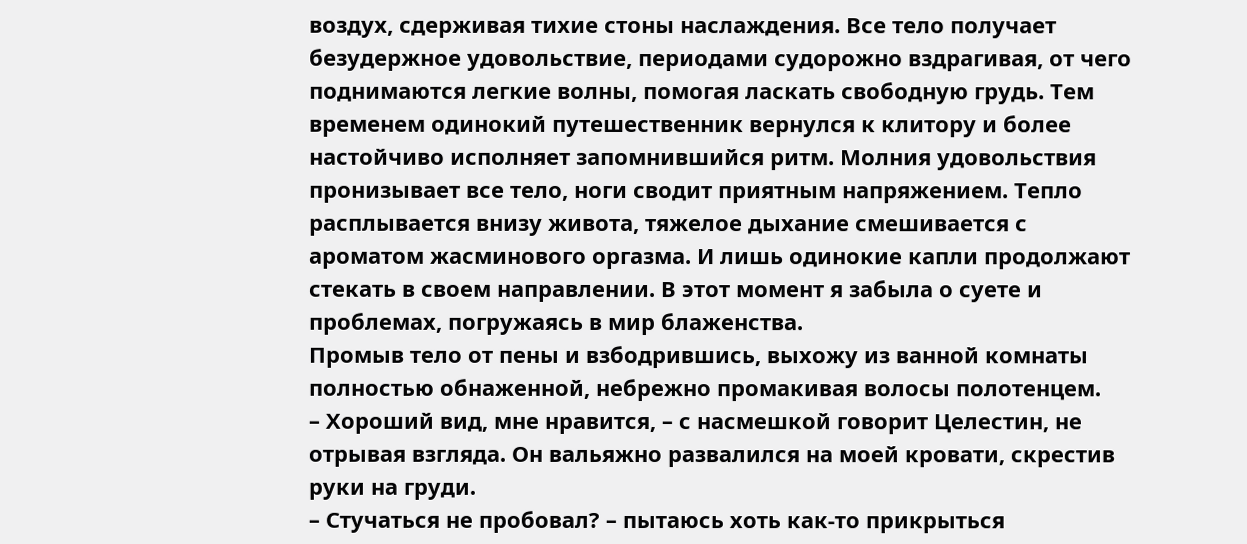воздух, сдерживая тихие стоны наслаждения. Все тело получает безудержное удовольствие, периодами судорожно вздрагивая, от чего поднимаются легкие волны, помогая ласкать свободную грудь. Тем временем одинокий путешественник вернулся к клитору и более настойчиво исполняет запомнившийся ритм. Молния удовольствия пронизывает все тело, ноги сводит приятным напряжением. Тепло расплывается внизу живота, тяжелое дыхание смешивается с ароматом жасминового оргазма. И лишь одинокие капли продолжают стекать в своем направлении. В этот момент я забыла о суете и проблемах, погружаясь в мир блаженства.
Промыв тело от пены и взбодрившись, выхожу из ванной комнаты полностью обнаженной, небрежно промакивая волосы полотенцем.
– Хороший вид, мне нравится, – с насмешкой говорит Целестин, не отрывая взгляда. Он вальяжно развалился на моей кровати, скрестив руки на груди.
– Стучаться не пробовал? – пытаюсь хоть как-то прикрыться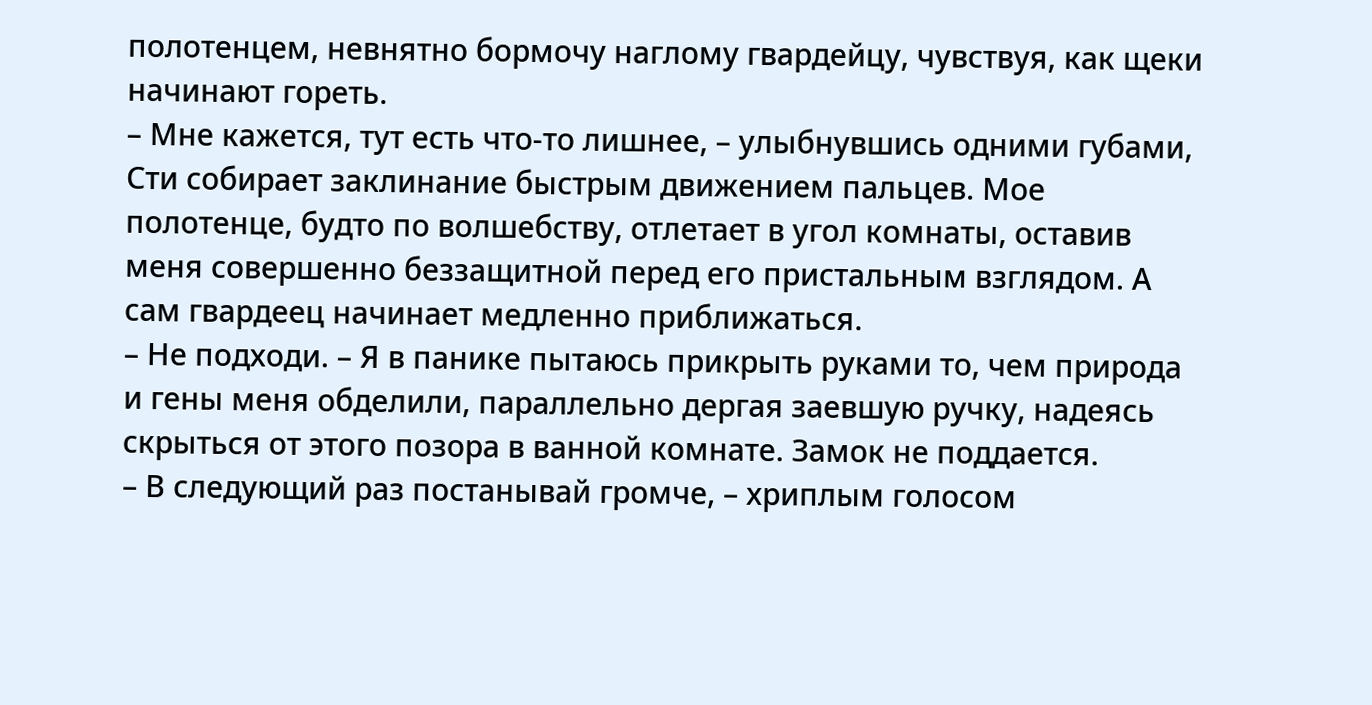полотенцем, невнятно бормочу наглому гвардейцу, чувствуя, как щеки начинают гореть.
– Мне кажется, тут есть что-то лишнее, – улыбнувшись одними губами, Сти собирает заклинание быстрым движением пальцев. Мое полотенце, будто по волшебству, отлетает в угол комнаты, оставив меня совершенно беззащитной перед его пристальным взглядом. А сам гвардеец начинает медленно приближаться.
– Не подходи. – Я в панике пытаюсь прикрыть руками то, чем природа и гены меня обделили, параллельно дергая заевшую ручку, надеясь скрыться от этого позора в ванной комнате. Замок не поддается.
– В следующий раз постанывай громче, – хриплым голосом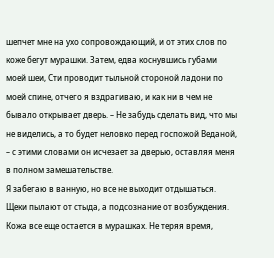шепчет мне на ухо сопровождающий, и от этих слов по коже бегут мурашки. Затем, едва коснувшись губами моей шеи, Сти проводит тыльной стороной ладони по моей спине, отчего я вздрагиваю, и как ни в чем не бывало открывает дверь. – Не забудь сделать вид, что мы не виделись, а то будет неловко перед госпожой Веданой, – с этими словами он исчезает за дверью, оставляя меня в полном замешательстве.
Я забегаю в ванную, но все не выходит отдышаться. Щеки пылают от стыда, а подсознание от возбуждения. Кожа все еще остается в мурашках. Не теряя время,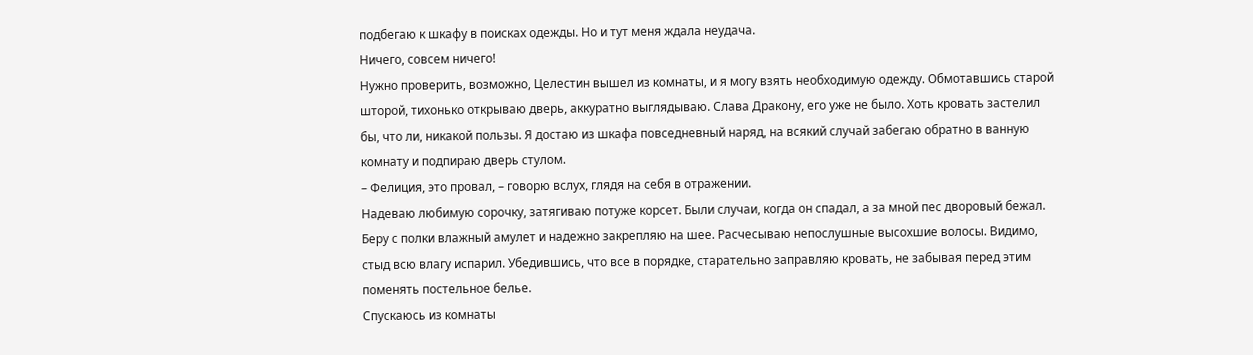подбегаю к шкафу в поисках одежды. Но и тут меня ждала неудача.
Ничего, совсем ничего!
Нужно проверить, возможно, Целестин вышел из комнаты, и я могу взять необходимую одежду. Обмотавшись старой шторой, тихонько открываю дверь, аккуратно выглядываю. Слава Дракону, его уже не было. Хоть кровать застелил бы, что ли, никакой пользы. Я достаю из шкафа повседневный наряд, на всякий случай забегаю обратно в ванную комнату и подпираю дверь стулом.
– Фелиция, это провал, – говорю вслух, глядя на себя в отражении.
Надеваю любимую сорочку, затягиваю потуже корсет. Были случаи, когда он спадал, а за мной пес дворовый бежал. Беру с полки влажный амулет и надежно закрепляю на шее. Расчесываю непослушные высохшие волосы. Видимо, стыд всю влагу испарил. Убедившись, что все в порядке, старательно заправляю кровать, не забывая перед этим поменять постельное белье.
Спускаюсь из комнаты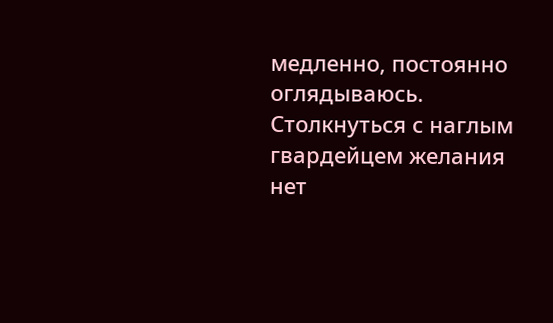медленно, постоянно оглядываюсь. Столкнуться с наглым гвардейцем желания нет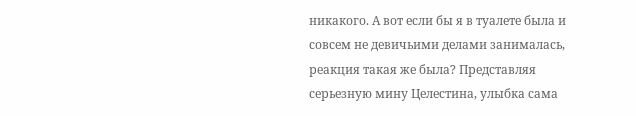никакого. А вот если бы я в туалете была и совсем не девичьими делами занималась, реакция такая же была? Представляя серьезную мину Целестина, улыбка сама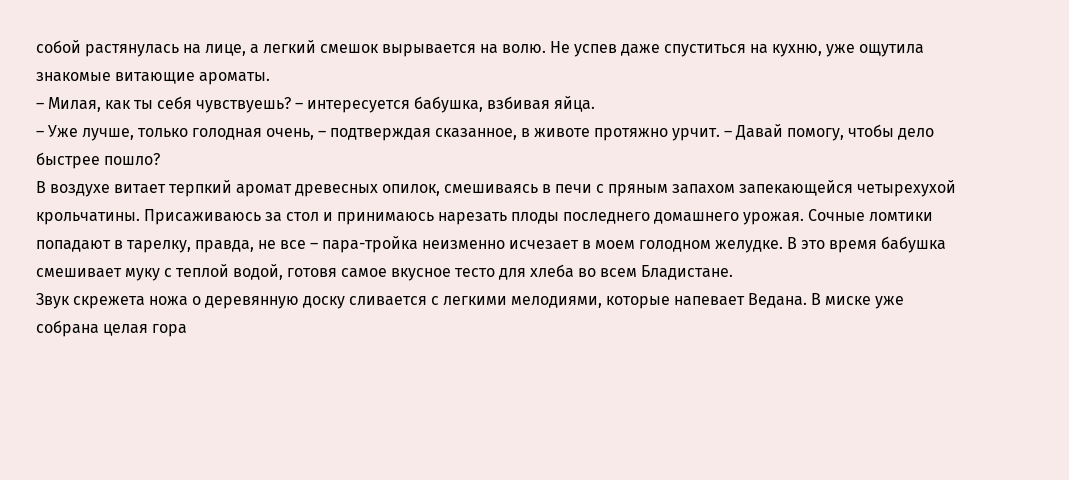собой растянулась на лице, а легкий смешок вырывается на волю. Не успев даже спуститься на кухню, уже ощутила знакомые витающие ароматы.
– Милая, как ты себя чувствуешь? – интересуется бабушка, взбивая яйца.
– Уже лучше, только голодная очень, – подтверждая сказанное, в животе протяжно урчит. – Давай помогу, чтобы дело быстрее пошло?
В воздухе витает терпкий аромат древесных опилок, смешиваясь в печи с пряным запахом запекающейся четырехухой крольчатины. Присаживаюсь за стол и принимаюсь нарезать плоды последнего домашнего урожая. Сочные ломтики попадают в тарелку, правда, не все – пара-тройка неизменно исчезает в моем голодном желудке. В это время бабушка смешивает муку с теплой водой, готовя самое вкусное тесто для хлеба во всем Бладистане.
Звук скрежета ножа о деревянную доску сливается с легкими мелодиями, которые напевает Ведана. В миске уже собрана целая гора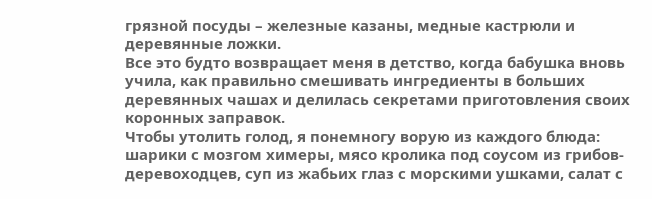грязной посуды – железные казаны, медные кастрюли и деревянные ложки.
Все это будто возвращает меня в детство, когда бабушка вновь учила, как правильно смешивать ингредиенты в больших деревянных чашах и делилась секретами приготовления своих коронных заправок.
Чтобы утолить голод, я понемногу ворую из каждого блюда: шарики с мозгом химеры, мясо кролика под соусом из грибов-деревоходцев, суп из жабьих глаз с морскими ушками, салат с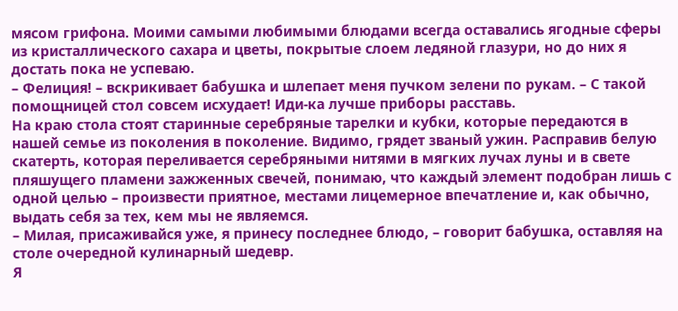мясом грифона. Моими самыми любимыми блюдами всегда оставались ягодные сферы из кристаллического сахара и цветы, покрытые слоем ледяной глазури, но до них я достать пока не успеваю.
– Фелиция! – вскрикивает бабушка и шлепает меня пучком зелени по рукам. – С такой помощницей стол совсем исхудает! Иди-ка лучше приборы расставь.
На краю стола стоят старинные серебряные тарелки и кубки, которые передаются в нашей семье из поколения в поколение. Видимо, грядет званый ужин. Расправив белую скатерть, которая переливается серебряными нитями в мягких лучах луны и в свете пляшущего пламени зажженных свечей, понимаю, что каждый элемент подобран лишь с одной целью – произвести приятное, местами лицемерное впечатление и, как обычно, выдать себя за тех, кем мы не являемся.
– Милая, присаживайся уже, я принесу последнее блюдо, – говорит бабушка, оставляя на столе очередной кулинарный шедевр.
Я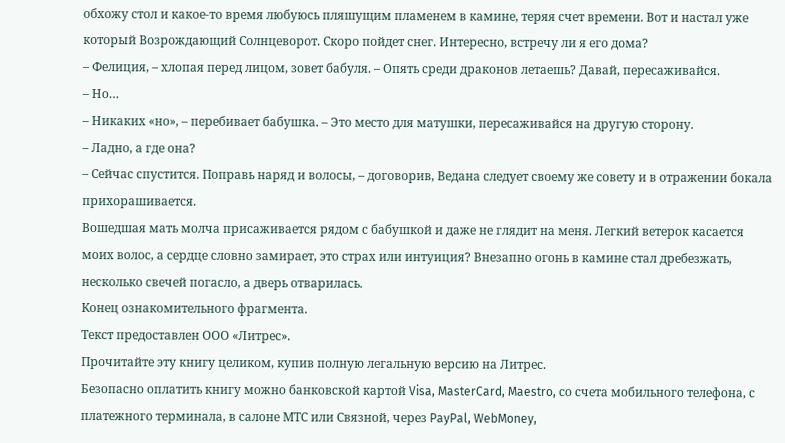обхожу стол и какое-то время любуюсь пляшущим пламенем в камине, теряя счет времени. Вот и настал уже который Возрождающий Солнцеворот. Скоро пойдет снег. Интересно, встречу ли я его дома?
– Фелиция, – хлопая перед лицом, зовет бабуля. – Опять среди драконов летаешь? Давай, пересаживайся.
– Но…
– Никаких «но», – перебивает бабушка. – Это место для матушки, пересаживайся на другую сторону.
– Ладно, а где она?
– Сейчас спустится. Поправь наряд и волосы, – договорив, Ведана следует своему же совету и в отражении бокала прихорашивается.
Вошедшая мать молча присаживается рядом с бабушкой и даже не глядит на меня. Легкий ветерок касается моих волос, а сердце словно замирает, это страх или интуиция? Внезапно огонь в камине стал дребезжать, несколько свечей погасло, а дверь отварилась.
Конец ознакомительного фрагмента.
Текст предоставлен ООО «Литрес».
Прочитайте эту книгу целиком, купив полную легальную версию на Литрес.
Безопасно оплатить книгу можно банковской картой Visa, MasterCard, Maestro, со счета мобильного телефона, с платежного терминала, в салоне МТС или Связной, через PayPal, WebMoney,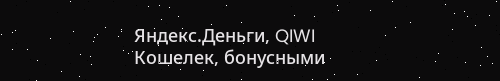Яндекс.Деньги, QIWI Кошелек, бонусными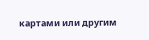картами или другим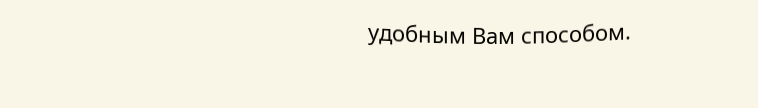удобным Вам способом.